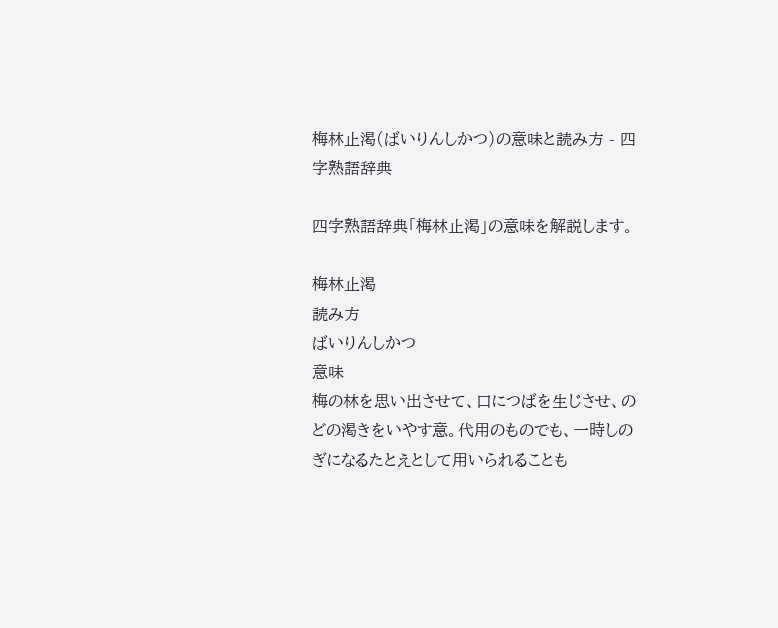梅林止渇(ばいりんしかつ)の意味と読み方 - 四字熟語辞典

四字熟語辞典「梅林止渇」の意味を解説します。

梅林止渇
読み方
ばいりんしかつ
意味
梅の林を思い出させて、口につばを生じさせ、のどの渇きをいやす意。代用のものでも、一時しのぎになるたとえとして用いられることも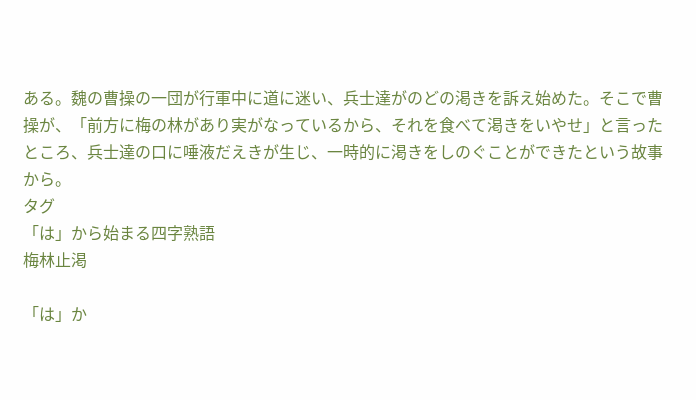ある。魏の曹操の一団が行軍中に道に迷い、兵士達がのどの渇きを訴え始めた。そこで曹操が、「前方に梅の林があり実がなっているから、それを食べて渇きをいやせ」と言ったところ、兵士達の口に唾液だえきが生じ、一時的に渇きをしのぐことができたという故事から。
タグ
「は」から始まる四字熟語
梅林止渇

「は」か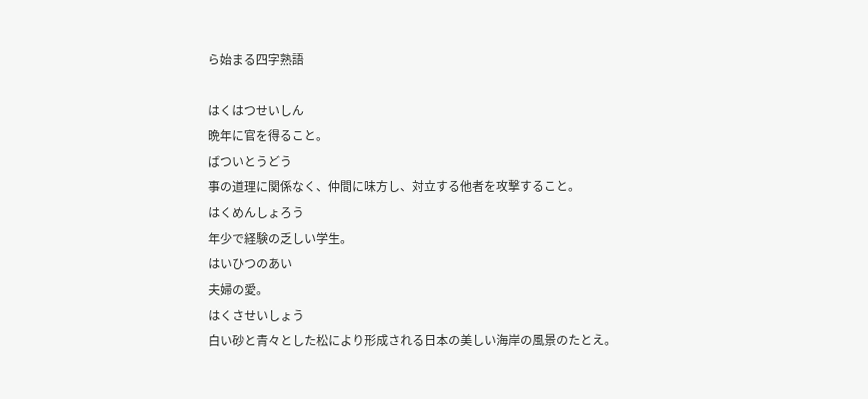ら始まる四字熟語

はくはつせいしん
晩年に官を得ること。
ばついとうどう
事の道理に関係なく、仲間に味方し、対立する他者を攻撃すること。
はくめんしょろう
年少で経験の乏しい学生。
はいひつのあい
夫婦の愛。
はくさせいしょう
白い砂と青々とした松により形成される日本の美しい海岸の風景のたとえ。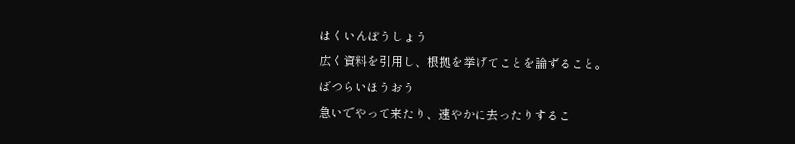はくいんぼうしょう
広く資料を引用し、根拠を挙げてことを論ずること。
ばつらいほうおう
急いでやって来たり、速やかに去ったりするこ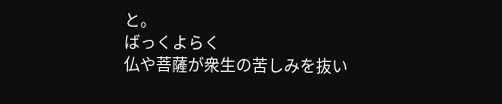と。
ばっくよらく
仏や菩薩が衆生の苦しみを抜い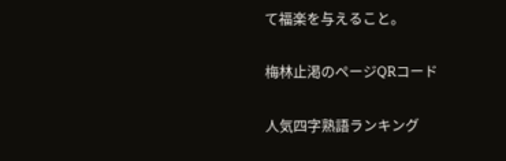て福楽を与えること。

梅林止渇のページQRコード

人気四字熟語ランキング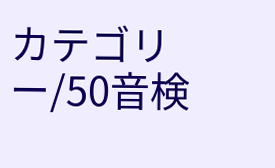カテゴリー/50音検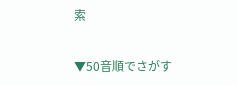索

▼50音順でさがす